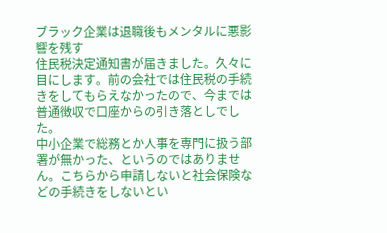ブラック企業は退職後もメンタルに悪影響を残す
住民税決定通知書が届きました。久々に目にします。前の会社では住民税の手続きをしてもらえなかったので、今までは普通徴収で口座からの引き落としでした。
中小企業で総務とか人事を専門に扱う部署が無かった、というのではありません。こちらから申請しないと社会保険などの手続きをしないとい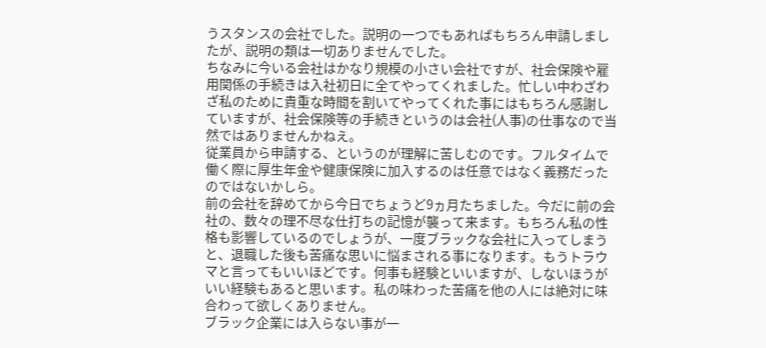うスタンスの会社でした。説明の一つでもあればもちろん申請しましたが、説明の類は一切ありませんでした。
ちなみに今いる会社はかなり規模の小さい会社ですが、社会保険や雇用関係の手続きは入社初日に全てやってくれました。忙しい中わざわざ私のために貴重な時間を割いてやってくれた事にはもちろん感謝していますが、社会保険等の手続きというのは会社(人事)の仕事なので当然ではありませんかねえ。
従業員から申請する、というのが理解に苦しむのです。フルタイムで働く際に厚生年金や健康保険に加入するのは任意ではなく義務だったのではないかしら。
前の会社を辞めてから今日でちょうど9ヵ月たちました。今だに前の会社の、数々の理不尽な仕打ちの記憶が襲って来ます。もちろん私の性格も影響しているのでしょうが、一度ブラックな会社に入ってしまうと、退職した後も苦痛な思いに悩まされる事になります。もうトラウマと言ってもいいほどです。何事も経験といいますが、しないほうがいい経験もあると思います。私の味わった苦痛を他の人には絶対に味合わって欲しくありません。
ブラック企業には入らない事が一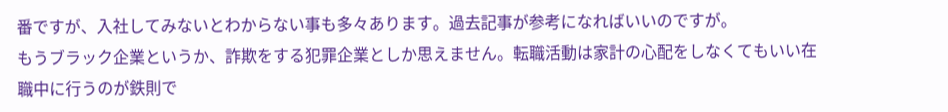番ですが、入社してみないとわからない事も多々あります。過去記事が参考になればいいのですが。
もうブラック企業というか、詐欺をする犯罪企業としか思えません。転職活動は家計の心配をしなくてもいい在職中に行うのが鉄則で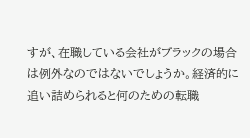すが、在職している会社がブラックの場合は例外なのではないでしょうか。経済的に追い詰められると何のための転職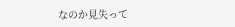なのか見失って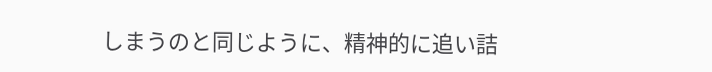しまうのと同じように、精神的に追い詰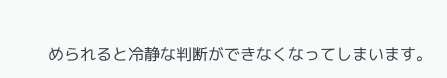められると冷静な判断ができなくなってしまいます。